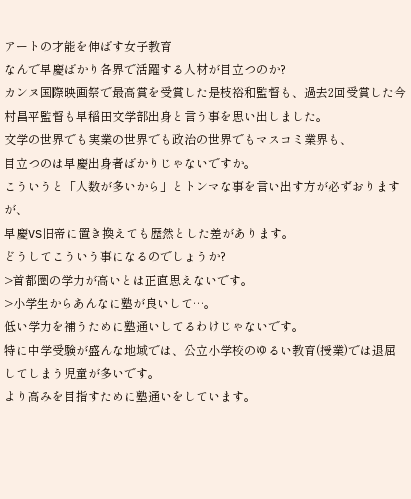アートの才能を伸ばす女子教育
なんで早慶ばかり各界で活躍する人材が目立つのか?
カンヌ国際映画祭で最高賞を受賞した是枝裕和監督も、過去2回受賞した今村昌平監督も早稲田文学部出身と言う事を思い出しました。
文学の世界でも実業の世界でも政治の世界でもマスコミ業界も、
目立つのは早慶出身者ばかりじゃないですか。
こういうと「人数が多いから」とトンマな事を言い出す方が必ずおりますが、
早慶VS旧帝に置き換えても歴然とした差があります。
どうしてこういう事になるのでしょうか?
>首都圏の学力が高いとは正直思えないです。
>小学生からあんなに塾が良いして…。
低い学力を補うために塾通いしてるわけじゃないです。
特に中学受験が盛んな地域では、公立小学校のゆるい教育(授業)では退屈してしまう児童が多いです。
より高みを目指すために塾通いをしています。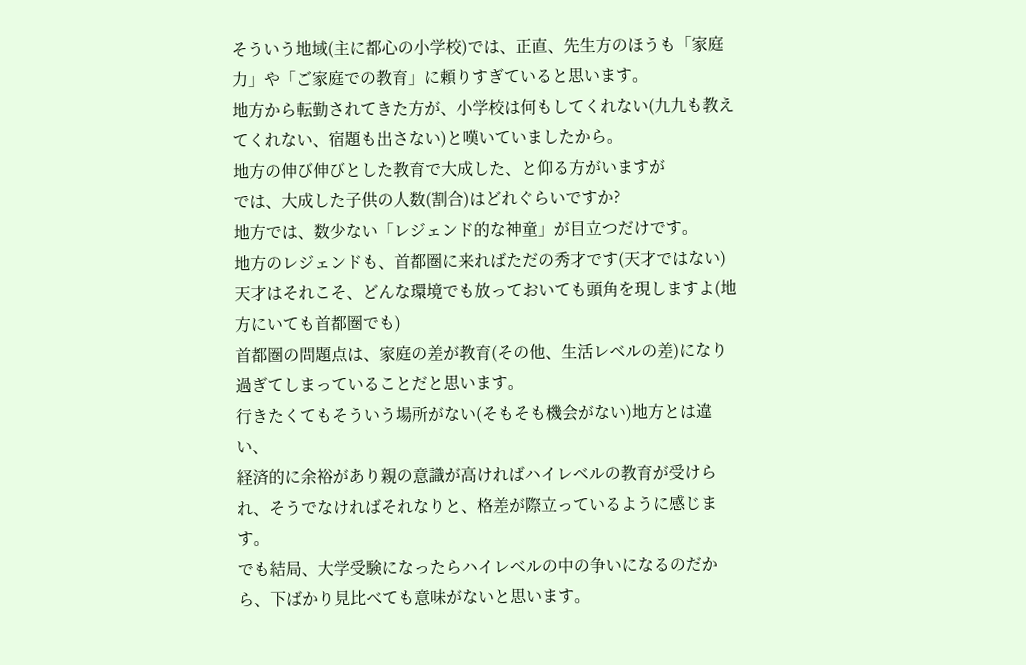そういう地域(主に都心の小学校)では、正直、先生方のほうも「家庭力」や「ご家庭での教育」に頼りすぎていると思います。
地方から転勤されてきた方が、小学校は何もしてくれない(九九も教えてくれない、宿題も出さない)と嘆いていましたから。
地方の伸び伸びとした教育で大成した、と仰る方がいますが
では、大成した子供の人数(割合)はどれぐらいですか?
地方では、数少ない「レジェンド的な神童」が目立つだけです。
地方のレジェンドも、首都圏に来ればただの秀才です(天才ではない)
天才はそれこそ、どんな環境でも放っておいても頭角を現しますよ(地方にいても首都圏でも)
首都圏の問題点は、家庭の差が教育(その他、生活レベルの差)になり過ぎてしまっていることだと思います。
行きたくてもそういう場所がない(そもそも機会がない)地方とは違い、
経済的に余裕があり親の意識が高ければハイレベルの教育が受けられ、そうでなければそれなりと、格差が際立っているように感じます。
でも結局、大学受験になったらハイレベルの中の争いになるのだから、下ばかり見比べても意味がないと思います。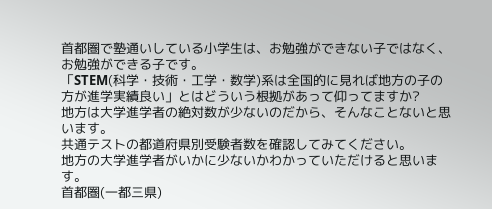首都圏で塾通いしている小学生は、お勉強ができない子ではなく、お勉強ができる子です。
「STEM(科学・技術・工学・数学)系は全国的に見れば地方の子の方が進学実績良い」とはどういう根拠があって仰ってますか?
地方は大学進学者の絶対数が少ないのだから、そんなことないと思います。
共通テストの都道府県別受験者数を確認してみてください。
地方の大学進学者がいかに少ないかわかっていただけると思います。
首都圏(一都三県)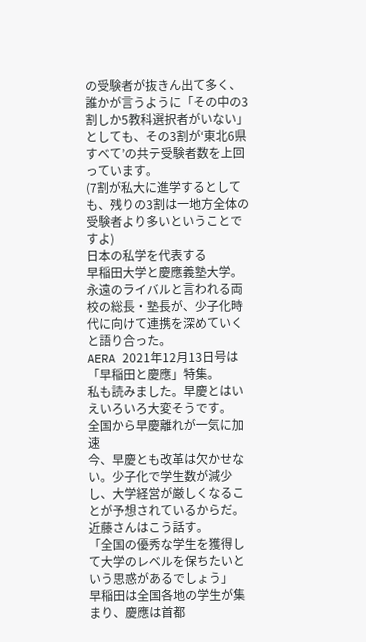の受験者が抜きん出て多く、誰かが言うように「その中の3割しか5教科選択者がいない」としても、その3割が‘東北6県すべて’の共テ受験者数を上回っています。
(7割が私大に進学するとしても、残りの3割は一地方全体の受験者より多いということですよ)
日本の私学を代表する
早稲田大学と慶應義塾大学。
永遠のライバルと言われる両校の総長・塾長が、少子化時代に向けて連携を深めていくと語り合った。
AERA 2021年12月13日号は
「早稲田と慶應」特集。
私も読みました。早慶とはいえいろいろ大変そうです。
全国から早慶離れが一気に加速
今、早慶とも改革は欠かせない。少子化で学生数が減少し、大学経営が厳しくなることが予想されているからだ。近藤さんはこう話す。
「全国の優秀な学生を獲得して大学のレベルを保ちたいという思惑があるでしょう」
早稲田は全国各地の学生が集まり、慶應は首都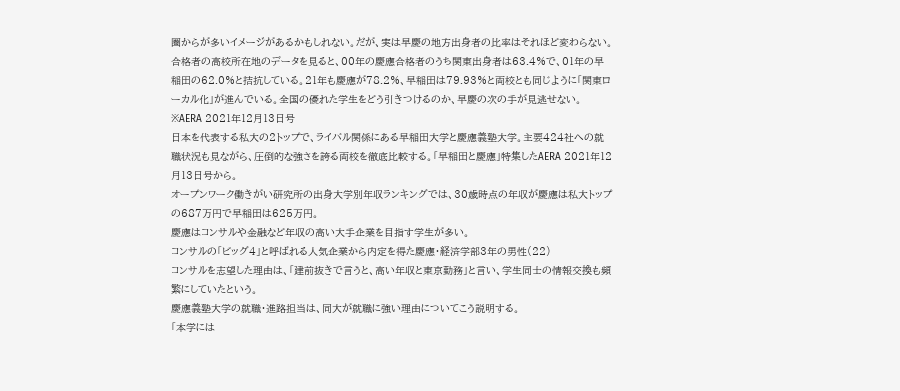圏からが多いイメージがあるかもしれない。だが、実は早慶の地方出身者の比率はそれほど変わらない。合格者の高校所在地のデータを見ると、00年の慶應合格者のうち関東出身者は63.4%で、01年の早稲田の62.0%と拮抗している。21年も慶應が78.2%、早稲田は79.93%と両校とも同じように「関東ローカル化」が進んでいる。全国の優れた学生をどう引きつけるのか、早慶の次の手が見逃せない。
※AERA 2021年12月13日号
日本を代表する私大の2トップで、ライバル関係にある早稲田大学と慶應義塾大学。主要424社への就職状況も見ながら、圧倒的な強さを誇る両校を徹底比較する。「早稲田と慶應」特集したAERA 2021年12月13日号から。
オープンワーク働きがい研究所の出身大学別年収ランキングでは、30歳時点の年収が慶應は私大トップの687万円で早稲田は625万円。
慶應はコンサルや金融など年収の高い大手企業を目指す学生が多い。
コンサルの「ビッグ4」と呼ばれる人気企業から内定を得た慶應・経済学部3年の男性(22)
コンサルを志望した理由は、「建前抜きで言うと、高い年収と東京勤務」と言い、学生同士の情報交換も頻繁にしていたという。
慶應義塾大学の就職・進路担当は、同大が就職に強い理由についてこう説明する。
「本学には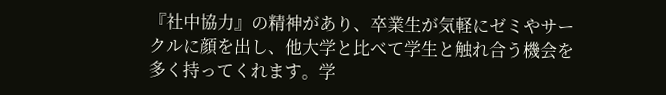『社中協力』の精神があり、卒業生が気軽にゼミやサークルに顔を出し、他大学と比べて学生と触れ合う機会を多く持ってくれます。学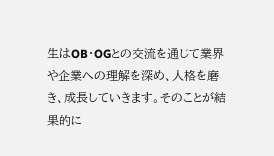生はOB・OGとの交流を通じて業界や企業への理解を深め、人格を磨き、成長していきます。そのことが結果的に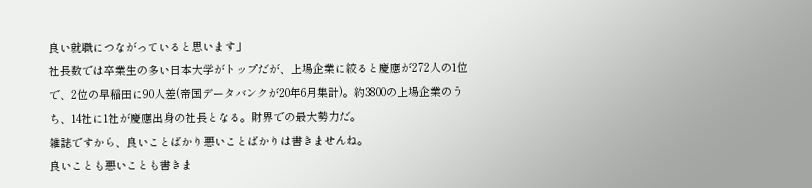良い就職につながっていると思います」
社長数では卒業生の多い日本大学がトップだが、上場企業に絞ると慶應が272人の1位で、2位の早稲田に90人差(帝国データバンクが20年6月集計)。約3800の上場企業のうち、14社に1社が慶應出身の社長となる。財界での最大勢力だ。
雑誌ですから、良いことばかり悪いことばかりは書きませんね。
良いことも悪いことも書きま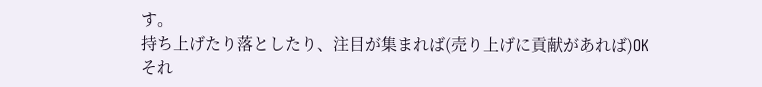す。
持ち上げたり落としたり、注目が集まれば(売り上げに貢献があれば)OK
それ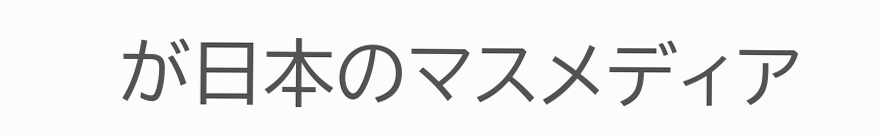が日本のマスメディア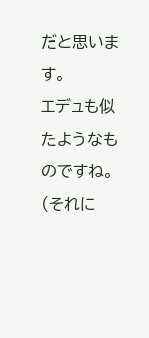だと思います。
エデュも似たようなものですね。
(それに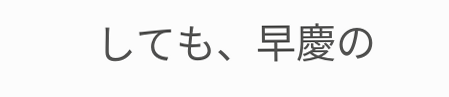しても、早慶の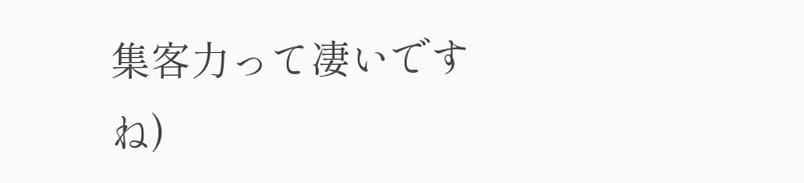集客力って凄いですね)